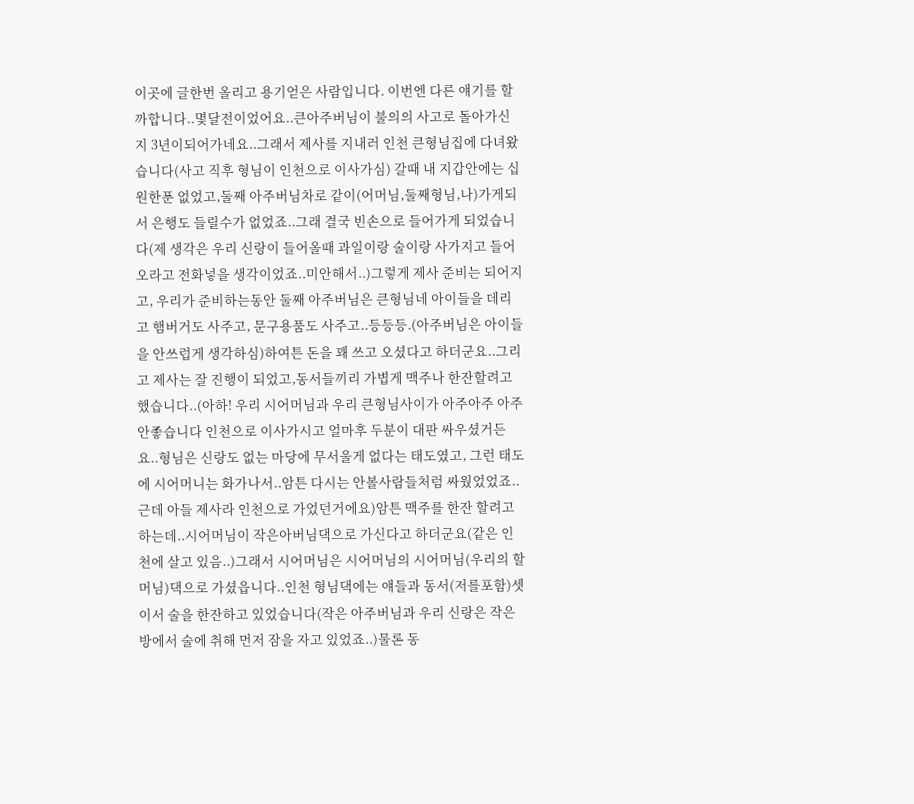이곳에 글한번 올리고 용기얻은 사람입니다. 이번엔 다른 얘기를 할까합니다..몇달전이었어요..큰아주버님이 불의의 사고로 돌아가신지 3년이되어가네요..그래서 제사를 지내러 인천 큰형님집에 다녀왔습니다(사고 직후 형님이 인천으로 이사가심) 갈때 내 지갑안에는 십원한푼 없었고,둘째 아주버님차로 같이(어머님,둘째형님,나)가게되서 은행도 들릴수가 없었죠..그래 결국 빈손으로 들어가게 되었습니다(제 생각은 우리 신랑이 들어올때 과일이랑 술이랑 사가지고 들어오라고 전화넣을 생각이었죠..미안해서..)그렇게 제사 준비는 되어지고, 우리가 준비하는동안 둘째 아주버님은 큰형님네 아이들을 데리고 햄버거도 사주고, 문구용품도 사주고..등등등.(아주버님은 아이들을 안쓰럽게 생각하심)하여튼 돈을 꽤 쓰고 오셨다고 하더군요..그리고 제사는 잘 진행이 되었고,동서들끼리 가볍게 맥주나 한잔할려고 했습니다..(아하! 우리 시어머님과 우리 큰형님사이가 아주아주 아주안좋습니다 인천으로 이사가시고 얼마후 두분이 대판 싸우셨거든요..형님은 신랑도 없는 마당에 무서울게 없다는 태도였고, 그런 태도에 시어머니는 화가나서..암튼 다시는 안볼사람들처럼 싸웠었었죠.. 근데 아들 제사라 인천으로 가었던거에요)암튼 맥주를 한잔 할려고 하는데..시어머님이 작은아버님댁으로 가신다고 하더군요(같은 인천에 살고 있음..)그래서 시어머님은 시어머님의 시어머님(우리의 할머님)댁으로 가셨읍니다..인천 형님댁에는 얘들과 동서(저를포함)셋이서 술을 한잔하고 있었습니다(작은 아주버님과 우리 신랑은 작은방에서 술에 취해 먼저 잠을 자고 있었죠..)물론 동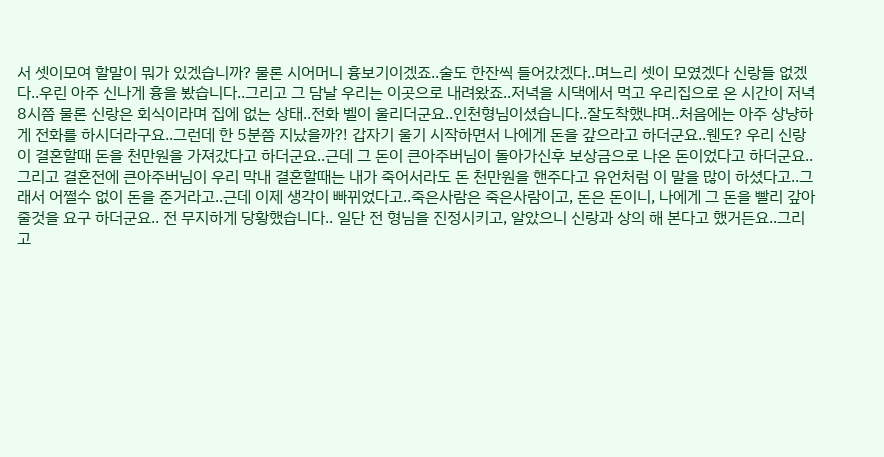서 셋이모여 할말이 뭐가 있겠습니까? 물론 시어머니 흉보기이겠죠..술도 한잔씩 들어갔겠다..며느리 셋이 모였겠다 신랑들 없겠다..우린 아주 신나게 흉을 봤습니다..그리고 그 담날 우리는 이곳으로 내려왔죠..저녁을 시댁에서 먹고 우리집으로 온 시간이 저녁 8시쯤 물론 신랑은 회식이라며 집에 없는 상태..전화 벨이 울리더군요..인천형님이셨습니다..잘도착했냐며..처음에는 아주 상냥하게 전화를 하시더라구요..그런데 한 5분쯤 지났을까?! 갑자기 울기 시작하면서 나에게 돈을 갚으라고 하더군요..웬도? 우리 신랑이 결혼할때 돈을 천만원을 가져갔다고 하더군요..근데 그 돈이 큰아주버님이 돌아가신후 보상금으로 나온 돈이었다고 하더군요..그리고 결혼전에 큰아주버님이 우리 막내 결혼할때는 내가 죽어서라도 돈 천만원을 핸주다고 유언처럼 이 말을 많이 하셨다고..그래서 어쩔수 없이 돈을 준거라고..근데 이제 생각이 빠뀌었다고..죽은사람은 죽은사람이고, 돈은 돈이니, 나에게 그 돈을 빨리 갚아줄것을 요구 하더군요.. 전 무지하게 당황했습니다.. 일단 전 형님을 진정시키고, 알았으니 신랑과 상의 해 본다고 했거든요..그리고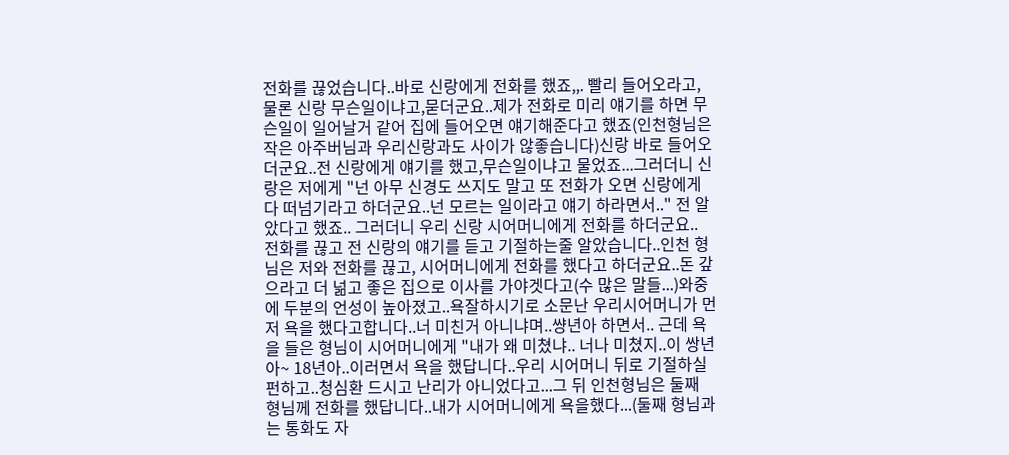전화를 끊었습니다..바로 신랑에게 전화를 했죠,,. 빨리 들어오라고,물론 신랑 무슨일이냐고,묻더군요..제가 전화로 미리 얘기를 하면 무슨일이 일어날거 같어 집에 들어오면 얘기해준다고 했죠(인천형님은 작은 아주버님과 우리신랑과도 사이가 않좋습니다)신랑 바로 들어오더군요..전 신랑에게 얘기를 했고,무슨일이냐고 물었죠...그러더니 신랑은 저에게 "넌 아무 신경도 쓰지도 말고 또 전화가 오면 신랑에게 다 떠넘기라고 하더군요..넌 모르는 일이라고 얘기 하라면서.." 전 알았다고 했죠.. 그러더니 우리 신랑 시어머니에게 전화를 하더군요.. 전화를 끊고 전 신랑의 얘기를 듣고 기절하는줄 알았습니다..인천 형님은 저와 전화를 끊고, 시어머니에게 전화를 했다고 하더군요..돈 갚으라고 더 넒고 좋은 집으로 이사를 가야겟다고(수 많은 말들...)와중에 두분의 언성이 높아졌고..욕잘하시기로 소문난 우리시어머니가 먼저 욕을 했다고합니다..너 미친거 아니냐며..썅년아 하면서.. 근데 욕을 들은 형님이 시어머니에게 "내가 왜 미쳤냐.. 너나 미쳤지..이 쌍년아~ 18년아..이러면서 욕을 했답니다..우리 시어머니 뒤로 기절하실펀하고..청심환 드시고 난리가 아니었다고...그 뒤 인천형님은 둘째 형님께 전화를 했답니다..내가 시어머니에게 욕을했다...(둘째 형님과는 통화도 자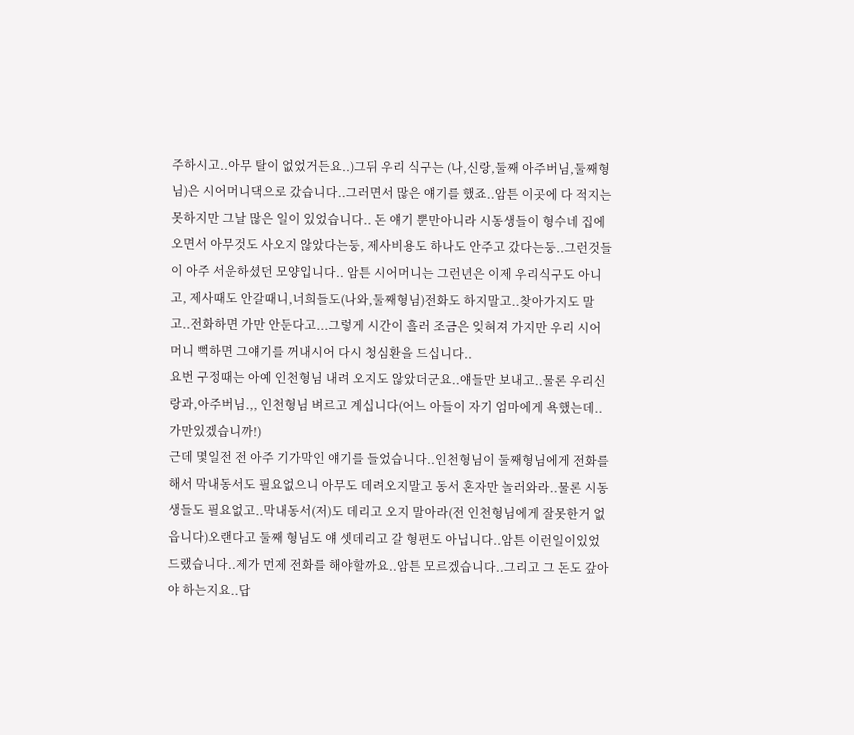주하시고..아무 탈이 없었거든요..)그뒤 우리 식구는 (나,신랑,둘째 아주버님,둘째형님)은 시어머니댁으로 갔습니다..그러면서 많은 얘기를 했죠..암튼 이곳에 다 적지는 못하지만 그날 많은 일이 있었습니다.. 돈 얘기 뿐만아니라 시동생들이 형수네 집에 오면서 아무것도 사오지 않았다는둥, 제사비용도 하나도 안주고 갔다는둥..그런것들이 아주 서운하셨던 모양입니다.. 암튼 시어머니는 그런년은 이제 우리식구도 아니고, 제사때도 안갈때니,너희들도(나와,둘째형님)전화도 하지말고..찾아가지도 말고..전화하면 가만 안둔다고...그렇게 시간이 흘러 조금은 잊혀져 가지만 우리 시어머니 뻑하면 그얘기를 꺼내시어 다시 청심환을 드십니다..
요번 구정때는 아예 인천형님 내려 오지도 않았더군요..얘들만 보내고..물론 우리신랑과,아주버님.,, 인천형님 벼르고 계십니다(어느 아들이 자기 엄마에게 욕했는데..가만있겠습니까!)
근데 몇일전 전 아주 기가막인 얘기를 들었습니다..인천형님이 둘째형님에게 전화를 해서 막내동서도 필요없으니 아무도 데려오지말고 동서 혼자만 놀러와라..물론 시동생들도 필요없고..막내동서(저)도 데리고 오지 말아라(전 인천형님에게 잘못한거 없읍니다)오랜다고 둘째 형님도 얘 셋데리고 갈 형편도 아닙니다..암튼 이런일이있었드랬습니다..제가 먼제 전화를 해야할까요..암튼 모르겠습니다..그리고 그 돈도 갚아야 하는지요..답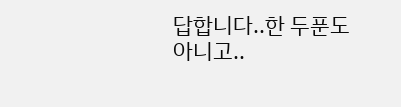답합니다..한 두푼도 아니고..